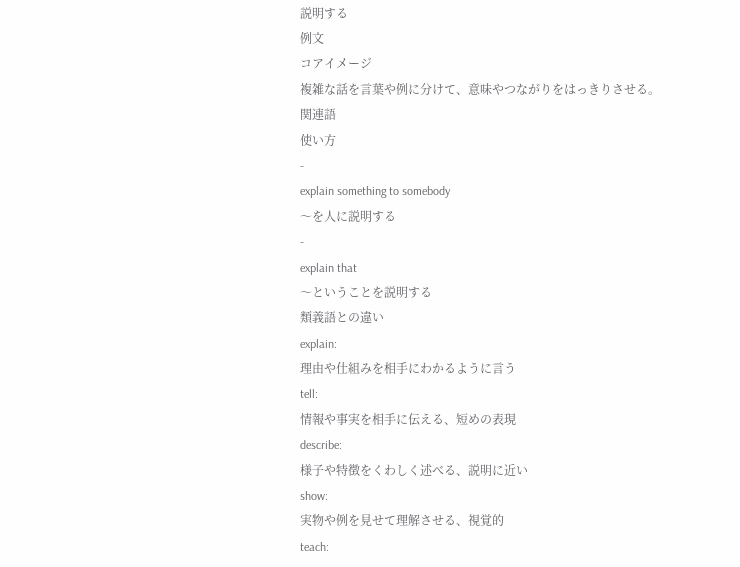説明する
例文
コアイメージ
複雑な話を言葉や例に分けて、意味やつながりをはっきりさせる。
関連語
使い方
-
explain something to somebody
〜を人に説明する
-
explain that
〜ということを説明する
類義語との違い
explain:
理由や仕組みを相手にわかるように言う
tell:
情報や事実を相手に伝える、短めの表現
describe:
様子や特徴をくわしく述べる、説明に近い
show:
実物や例を見せて理解させる、視覚的
teach: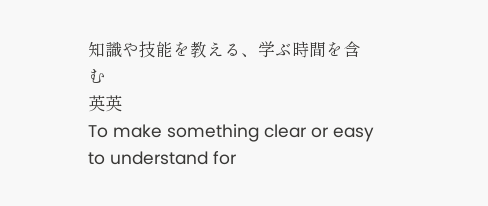知識や技能を教える、学ぶ時間を含む
英英
To make something clear or easy to understand for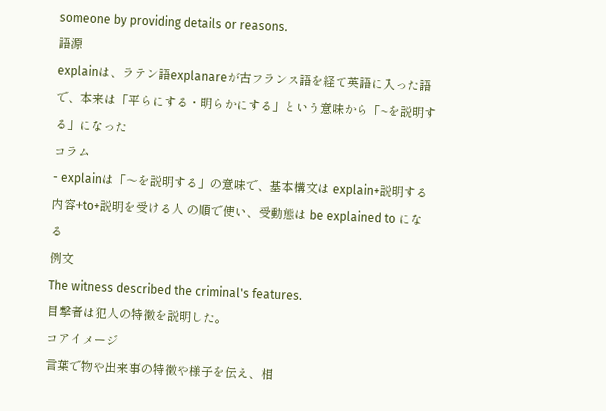someone by providing details or reasons.
語源
explainは、ラテン語explanareが古フランス語を経て英語に入った語で、本来は「平らにする・明らかにする」という意味から「~を説明する」になった
コラム
- explainは「〜を説明する」の意味で、基本構文は explain+説明する内容+to+説明を受ける人 の順で使い、受動態は be explained to になる
例文
The witness described the criminal's features.
目撃者は犯人の特徴を説明した。
コアイメージ
言葉で物や出来事の特徴や様子を伝え、相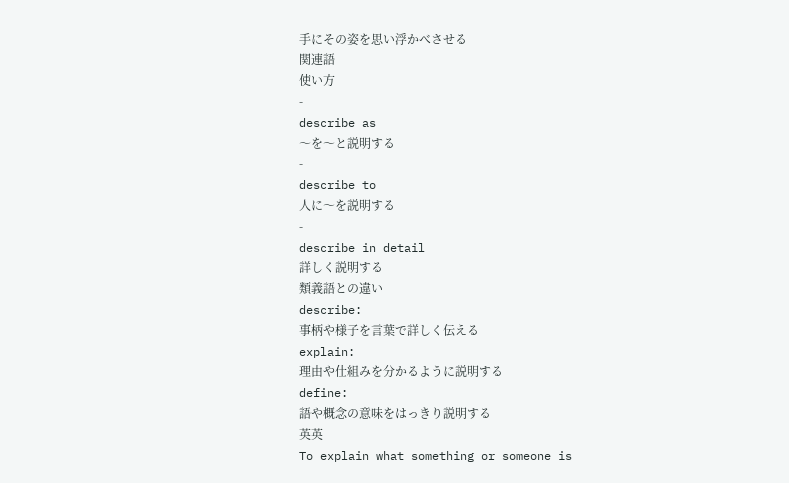手にその姿を思い浮かべさせる
関連語
使い方
-
describe as
〜を〜と説明する
-
describe to
人に〜を説明する
-
describe in detail
詳しく説明する
類義語との違い
describe:
事柄や様子を言葉で詳しく伝える
explain:
理由や仕組みを分かるように説明する
define:
語や概念の意味をはっきり説明する
英英
To explain what something or someone is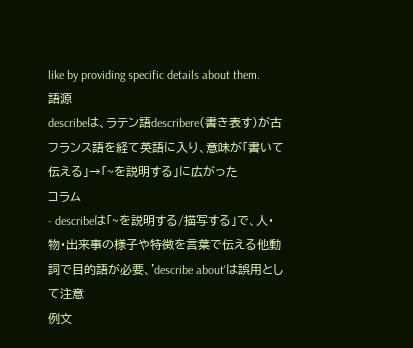like by providing specific details about them.
語源
describeは、ラテン語describere(書き表す)が古フランス語を経て英語に入り、意味が「書いて伝える」→「~を説明する」に広がった
コラム
- describeは「~を説明する/描写する」で、人・物・出来事の様子や特徴を言葉で伝える他動詞で目的語が必要、'describe about'は誤用として注意
例文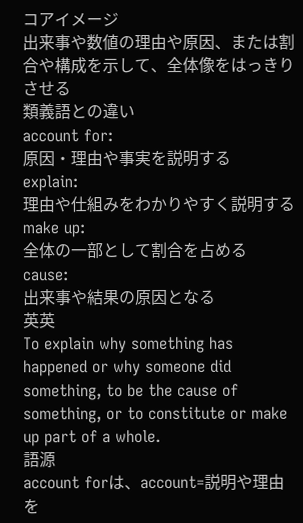コアイメージ
出来事や数値の理由や原因、または割合や構成を示して、全体像をはっきりさせる
類義語との違い
account for:
原因・理由や事実を説明する
explain:
理由や仕組みをわかりやすく説明する
make up:
全体の一部として割合を占める
cause:
出来事や結果の原因となる
英英
To explain why something has happened or why someone did something, to be the cause of something, or to constitute or make up part of a whole.
語源
account forは、account=説明や理由を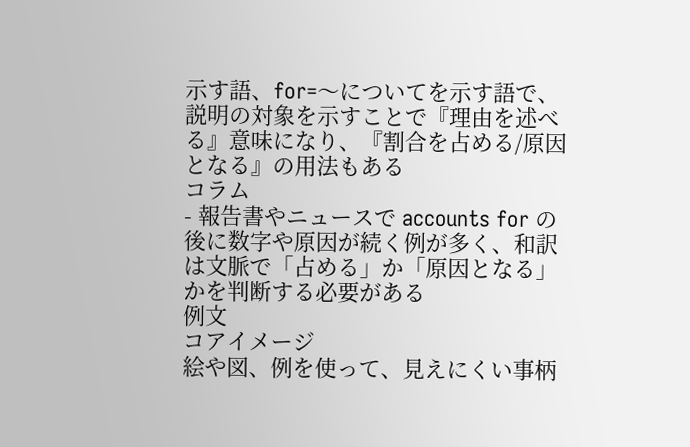示す語、for=〜についてを示す語で、説明の対象を示すことで『理由を述べる』意味になり、『割合を占める/原因となる』の用法もある
コラム
- 報告書やニュースで accounts for の後に数字や原因が続く例が多く、和訳は文脈で「占める」か「原因となる」かを判断する必要がある
例文
コアイメージ
絵や図、例を使って、見えにくい事柄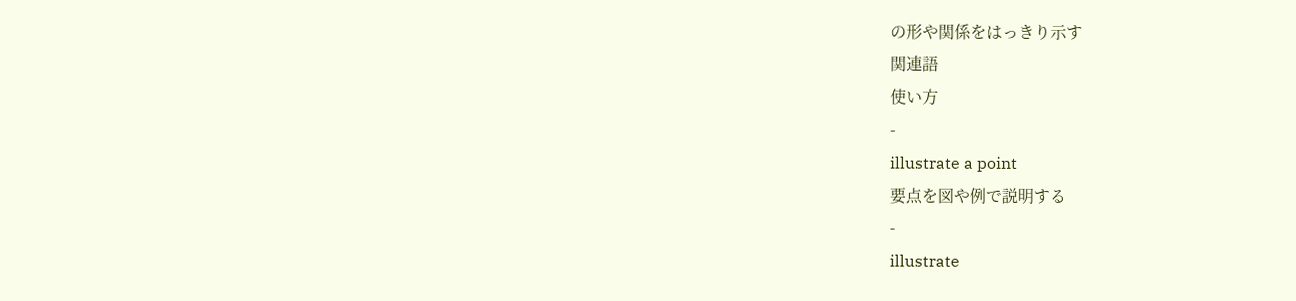の形や関係をはっきり示す
関連語
使い方
-
illustrate a point
要点を図や例で説明する
-
illustrate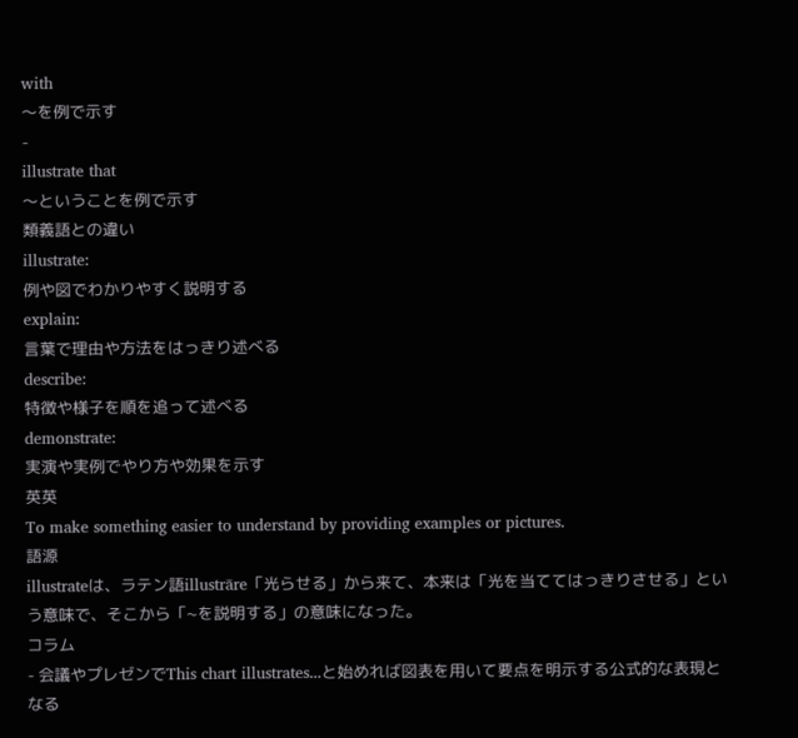with
〜を例で示す
-
illustrate that
〜ということを例で示す
類義語との違い
illustrate:
例や図でわかりやすく説明する
explain:
言葉で理由や方法をはっきり述べる
describe:
特徴や様子を順を追って述べる
demonstrate:
実演や実例でやり方や効果を示す
英英
To make something easier to understand by providing examples or pictures.
語源
illustrateは、ラテン語illustrāre「光らせる」から来て、本来は「光を当ててはっきりさせる」という意味で、そこから「~を説明する」の意味になった。
コラム
- 会議やプレゼンでThis chart illustrates...と始めれば図表を用いて要点を明示する公式的な表現となる